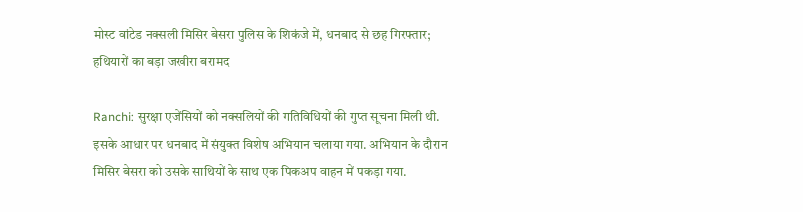मोस्ट वांटेड नक्सली मिसिर बेसरा पुलिस के शिकंजे में, धनबाद से छह गिरफ्तार; हथियारों का बड़ा जखीरा बरामद

Ranchi: सुरक्षा एजेंसियों को नक्सलियों की गतिविधियों की गुप्त सूचना मिली थी. इसके आधार पर धनबाद में संयुक्त विशेष अभियान चलाया गया. अभियान के दौरान मिसिर बेसरा को उसके साथियों के साथ एक पिकअप वाहन में पकड़ा गया.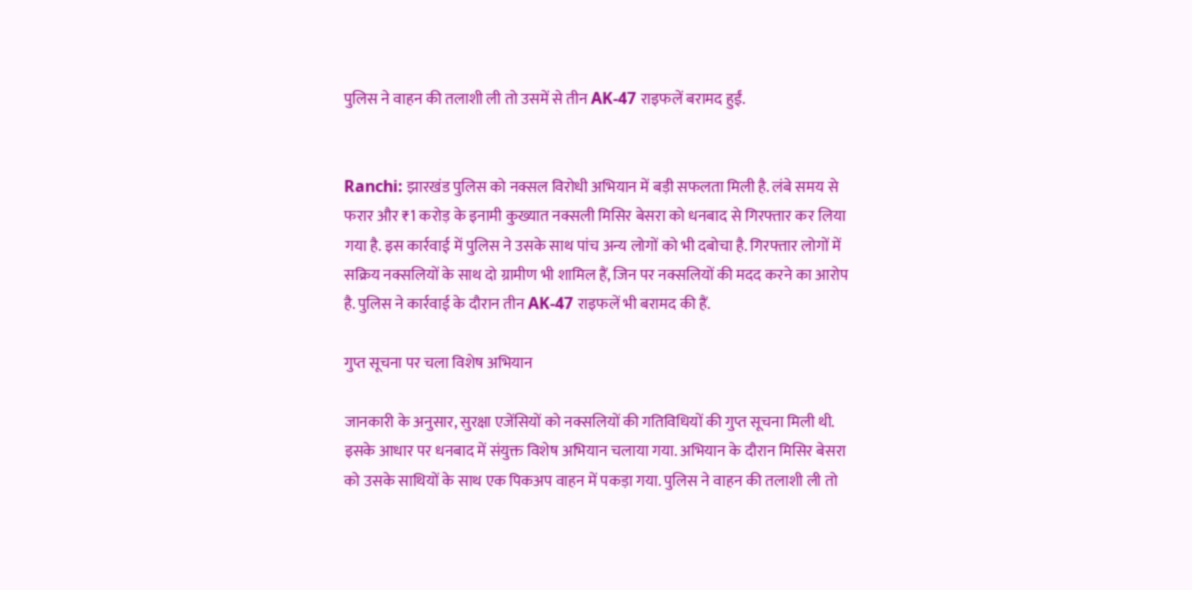पुलिस ने वाहन की तलाशी ली तो उसमें से तीन AK-47 राइफलें बरामद हुईं.


Ranchi: झारखंड पुलिस को नक्सल विरोधी अभियान में बड़ी सफलता मिली है. लंबे समय से फरार और ₹1 करोड़ के इनामी कुख्यात नक्सली मिसिर बेसरा को धनबाद से गिरफ्तार कर लिया गया है. इस कार्रवाई में पुलिस ने उसके साथ पांच अन्य लोगों को भी दबोचा है. गिरफ्तार लोगों में सक्रिय नक्सलियों के साथ दो ग्रामीण भी शामिल हैं, जिन पर नक्सलियों की मदद करने का आरोप है. पुलिस ने कार्रवाई के दौरान तीन AK-47 राइफलें भी बरामद की हैं.

गुप्त सूचना पर चला विशेष अभियान

जानकारी के अनुसार, सुरक्षा एजेंसियों को नक्सलियों की गतिविधियों की गुप्त सूचना मिली थी. इसके आधार पर धनबाद में संयुक्त विशेष अभियान चलाया गया. अभियान के दौरान मिसिर बेसरा को उसके साथियों के साथ एक पिकअप वाहन में पकड़ा गया. पुलिस ने वाहन की तलाशी ली तो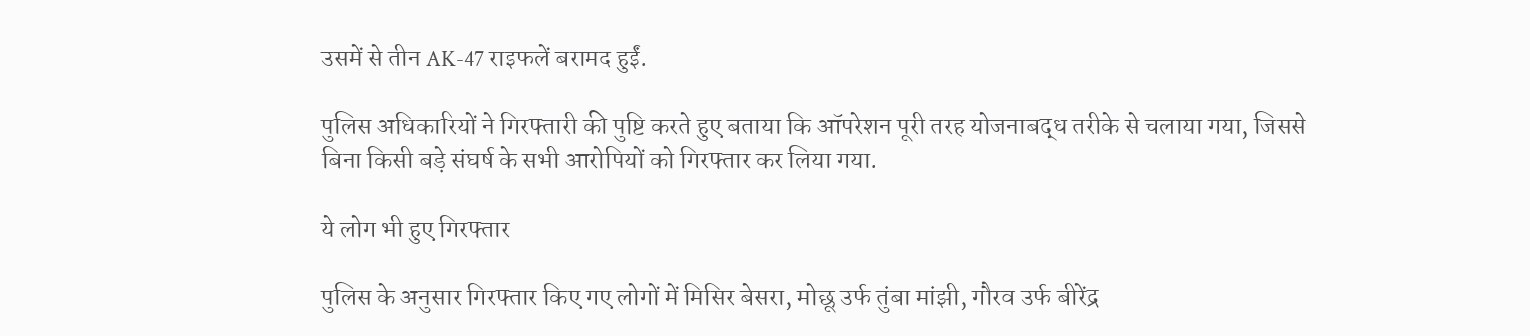उसमें से तीन AK-47 राइफलें बरामद हुईं.

पुलिस अधिकारियों ने गिरफ्तारी की पुष्टि करते हुए बताया कि ऑपरेशन पूरी तरह योजनाबद्ध तरीके से चलाया गया, जिससे बिना किसी बड़े संघर्ष के सभी आरोपियों को गिरफ्तार कर लिया गया.

ये लोग भी हुए गिरफ्तार

पुलिस के अनुसार गिरफ्तार किए गए लोगों में मिसिर बेसरा, मोछू उर्फ तुंबा मांझी, गौरव उर्फ बीरेंद्र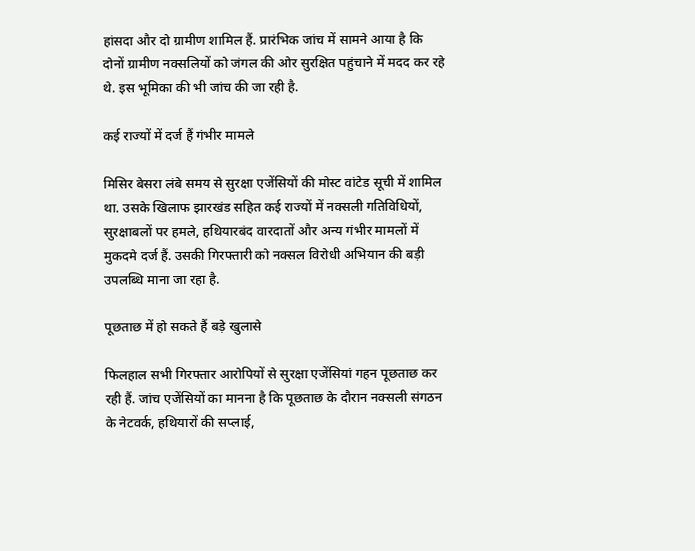हांसदा और दो ग्रामीण शामिल हैं. प्रारंभिक जांच में सामने आया है कि दोनों ग्रामीण नक्सलियों को जंगल की ओर सुरक्षित पहुंचाने में मदद कर रहे थे. इस भूमिका की भी जांच की जा रही है.

कई राज्यों में दर्ज हैं गंभीर मामले

मिसिर बेसरा लंबे समय से सुरक्षा एजेंसियों की मोस्ट वांटेड सूची में शामिल था. उसके खिलाफ झारखंड सहित कई राज्यों में नक्सली गतिविधियों, सुरक्षाबलों पर हमले, हथियारबंद वारदातों और अन्य गंभीर मामलों में मुकदमे दर्ज हैं. उसकी गिरफ्तारी को नक्सल विरोधी अभियान की बड़ी उपलब्धि माना जा रहा है.

पूछताछ में हो सकते हैं बड़े खुलासे

फिलहाल सभी गिरफ्तार आरोपियों से सुरक्षा एजेंसियां गहन पूछताछ कर रही हैं. जांच एजेंसियों का मानना है कि पूछताछ के दौरान नक्सली संगठन के नेटवर्क, हथियारों की सप्लाई,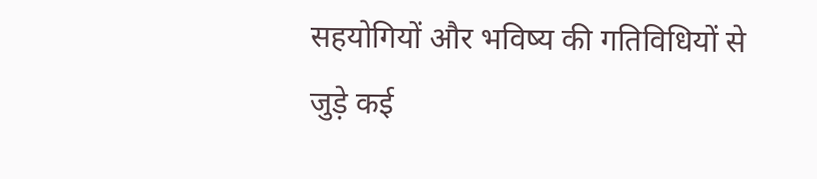सहयोगियों और भविष्य की गतिविधियों से जुड़े कई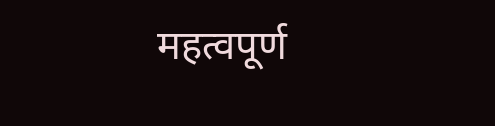महत्वपूर्ण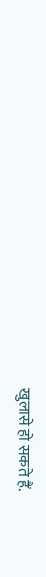खुलासे हो सकते हैं.